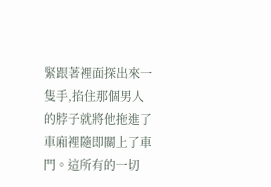緊跟著裡面探出來一隻手,掐住那個男人的脖子就將他拖進了車廂裡隨即關上了車門。這所有的一切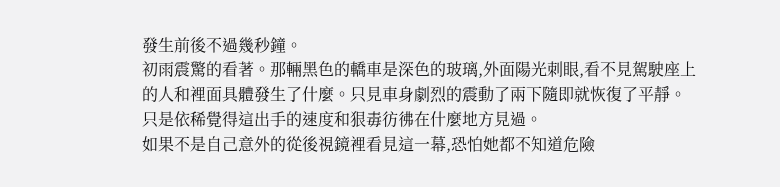發生前後不過幾秒鐘。
初雨震驚的看著。那輛黑色的轎車是深色的玻璃,外面陽光刺眼,看不見駕駛座上的人和裡面具體發生了什麼。只見車身劇烈的震動了兩下隨即就恢復了平靜。只是依稀覺得這出手的速度和狠毒彷彿在什麼地方見過。
如果不是自己意外的從後視鏡裡看見這一幕,恐怕她都不知道危險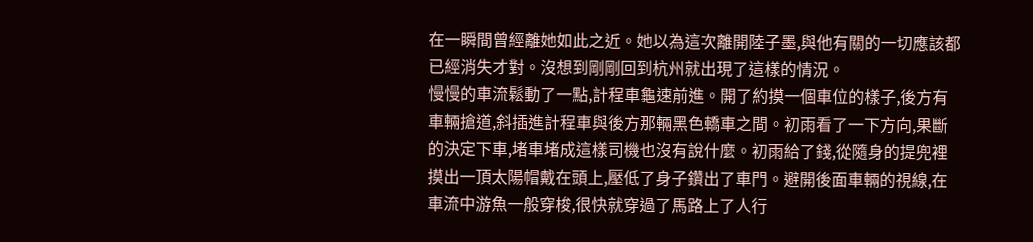在一瞬間曾經離她如此之近。她以為這次離開陸子墨,與他有關的一切應該都已經消失才對。沒想到剛剛回到杭州就出現了這樣的情況。
慢慢的車流鬆動了一點,計程車龜速前進。開了約摸一個車位的樣子,後方有車輛搶道,斜插進計程車與後方那輛黑色轎車之間。初雨看了一下方向,果斷的決定下車,堵車堵成這樣司機也沒有說什麼。初雨給了錢,從隨身的提兜裡摸出一頂太陽帽戴在頭上,壓低了身子鑽出了車門。避開後面車輛的視線,在車流中游魚一般穿梭,很快就穿過了馬路上了人行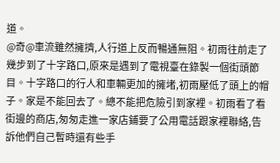道。
@奇@車流雖然擁擠,人行道上反而暢通無阻。初雨往前走了幾步到了十字路口,原來是遇到了電視臺在錄製一個街頭節目。十字路口的行人和車輛更加的擁堵,初雨壓低了頭上的帽子。家是不能回去了。總不能把危險引到家裡。初雨看了看街邊的商店,匆匆走進一家店鋪要了公用電話跟家裡聯絡,告訴他們自己暫時還有些手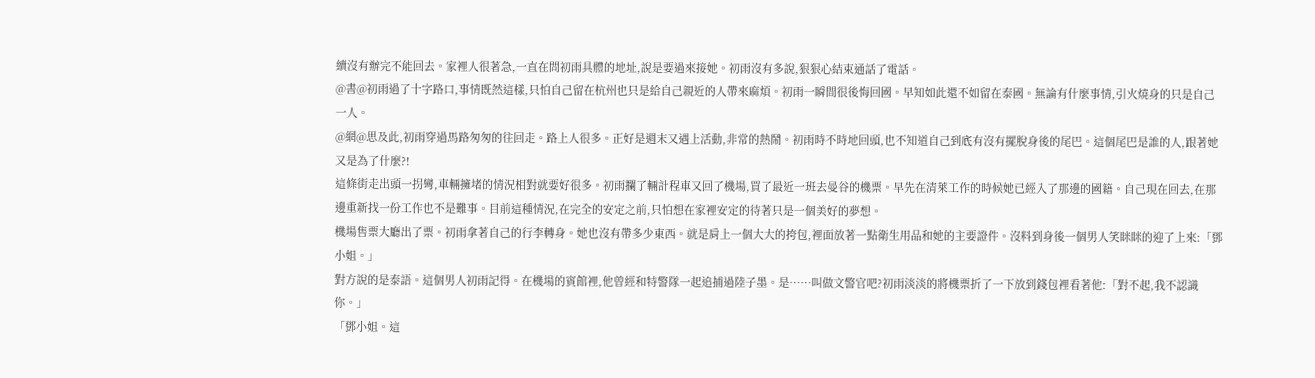續沒有辦完不能回去。家裡人很著急,一直在問初雨具體的地址,說是要過來接她。初雨沒有多說,狠狠心結束通話了電話。
@書@初雨過了十字路口,事情既然這樣,只怕自己留在杭州也只是給自己親近的人帶來麻煩。初雨一瞬間很後悔回國。早知如此還不如留在泰國。無論有什麼事情,引火燒身的只是自己一人。
@網@思及此,初雨穿過馬路匆匆的往回走。路上人很多。正好是週末又遇上活動,非常的熱鬧。初雨時不時地回頭,也不知道自己到底有沒有擺脫身後的尾巴。這個尾巴是誰的人,跟著她又是為了什麼?!
這條街走出頭一拐彎,車輛擁堵的情況相對就要好很多。初雨攔了輛計程車又回了機場,買了最近一班去曼谷的機票。早先在清萊工作的時候她已經入了那邊的國籍。自己現在回去,在那邊重新找一份工作也不是難事。目前這種情況,在完全的安定之前,只怕想在家裡安定的待著只是一個美好的夢想。
機場售票大廳出了票。初雨拿著自己的行李轉身。她也沒有帶多少東西。就是肩上一個大大的挎包,裡面放著一點衛生用品和她的主要證件。沒料到身後一個男人笑眯眯的迎了上來:「鄧小姐。」
對方說的是泰語。這個男人初雨記得。在機場的賓館裡,他曾經和特警隊一起追捕過陸子墨。是……叫做文警官吧?初雨淡淡的將機票折了一下放到錢包裡看著他:「對不起,我不認識你。」
「鄧小姐。這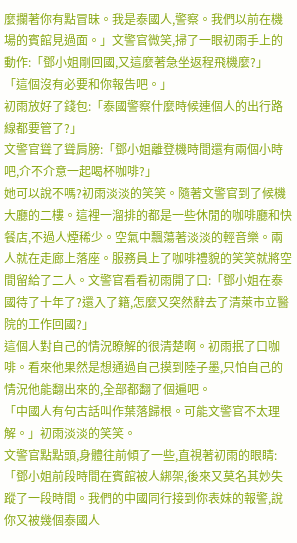麼攔著你有點冒昧。我是泰國人,警察。我們以前在機場的賓館見過面。」文警官微笑,掃了一眼初雨手上的動作:「鄧小姐剛回國,又這麼著急坐返程飛機麼?」
「這個沒有必要和你報告吧。」
初雨放好了錢包:「泰國警察什麼時候連個人的出行路線都要管了?」
文警官聳了聳肩膀:「鄧小姐離登機時間還有兩個小時吧,介不介意一起喝杯咖啡?」
她可以說不嗎?初雨淡淡的笑笑。隨著文警官到了候機大廳的二樓。這裡一溜排的都是一些休閒的咖啡廳和快餐店,不過人煙稀少。空氣中飄蕩著淡淡的輕音樂。兩人就在走廊上落座。服務員上了咖啡禮貌的笑笑就將空間留給了二人。文警官看看初雨開了口:「鄧小姐在泰國待了十年了?還入了籍,怎麼又突然辭去了清萊市立醫院的工作回國?」
這個人對自己的情況瞭解的很清楚啊。初雨抿了口咖啡。看來他果然是想通過自己摸到陸子墨,只怕自己的情況他能翻出來的,全部都翻了個遍吧。
「中國人有句古話叫作葉落歸根。可能文警官不太理解。」初雨淡淡的笑笑。
文警官點點頭,身體往前傾了一些,直視著初雨的眼睛:「鄧小姐前段時間在賓館被人綁架,後來又莫名其妙失蹤了一段時間。我們的中國同行接到你表妹的報警,說你又被幾個泰國人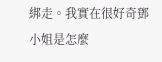綁走。我實在很好奇鄧小姐是怎麼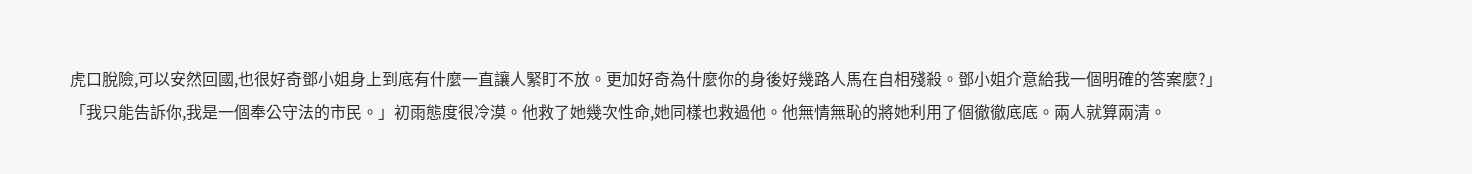虎口脫險,可以安然回國,也很好奇鄧小姐身上到底有什麼一直讓人緊盯不放。更加好奇為什麼你的身後好幾路人馬在自相殘殺。鄧小姐介意給我一個明確的答案麼?」
「我只能告訴你,我是一個奉公守法的市民。」初雨態度很冷漠。他救了她幾次性命,她同樣也救過他。他無情無恥的將她利用了個徹徹底底。兩人就算兩清。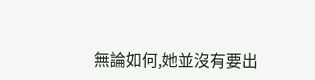無論如何,她並沒有要出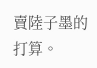賣陸子墨的打算。